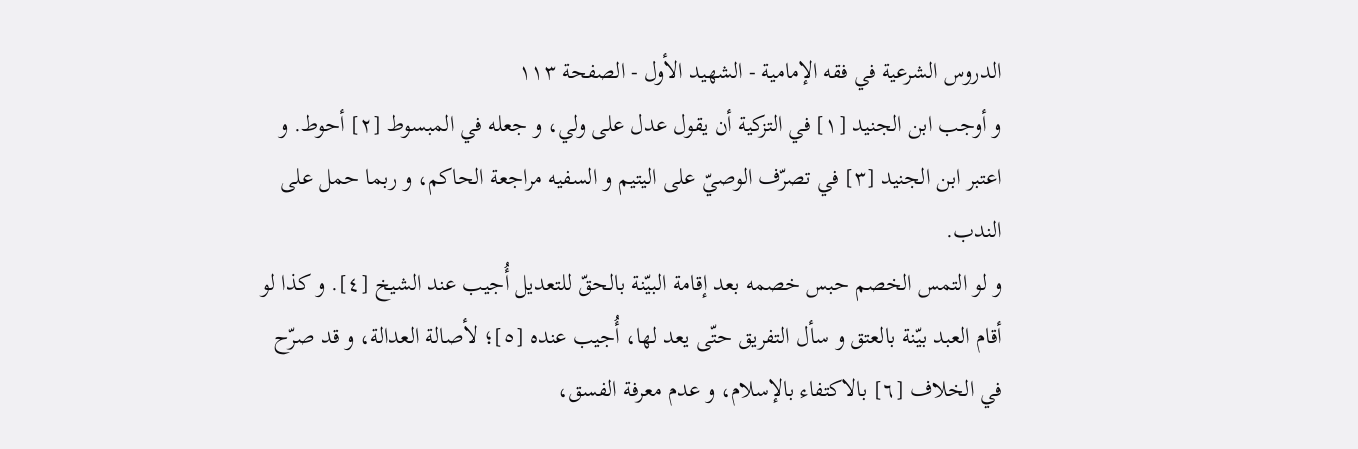الدروس الشرعية في فقه الإمامية - الشهيد الأول - الصفحة ١١٣
و أوجب ابن الجنيد [١] في التزكية أن يقول عدل على ولي، و جعله في المبسوط [٢] أحوط. و اعتبر ابن الجنيد [٣] في تصرّف الوصيّ على اليتيم و السفيه مراجعة الحاكم، و ربما حمل على الندب.
و لو التمس الخصم حبس خصمه بعد إقامة البيّنة بالحقّ للتعديل أُجيب عند الشيخ [٤]. و كذا لو أقام العبد بيّنة بالعتق و سأل التفريق حتّى يعد لها، أُجيب عنده [٥]؛ لأصالة العدالة، و قد صرّح في الخلاف [٦] بالاكتفاء بالإسلام، و عدم معرفة الفسق،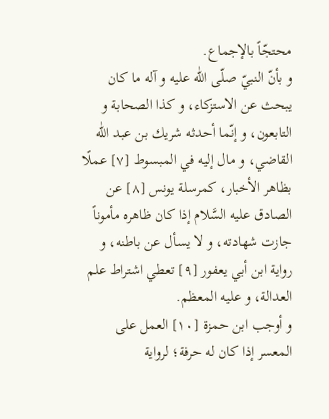محتجّاً بالإجماع.
و بأنّ النبيّ صلّى اللّٰه عليه و آله ما كان يبحث عن الاستزكاء، و كذا الصحابة و التابعون، و إنّما أحدثه شريك بن عبد اللّٰه القاضي، و مال إليه في المبسوط [٧] عملًا بظاهر الأخبار، كمرسلة يونس [٨] عن الصادق عليه السَّلام إذا كان ظاهره مأموناً جازت شهادته، و لا يسأل عن باطنه، و رواية ابن أبي يعفور [٩] تعطي اشتراط علم العدالة، و عليه المعظم.
و أوجب ابن حمزة [١٠] العمل على المعسر إذا كان له حرفة؛ لرواية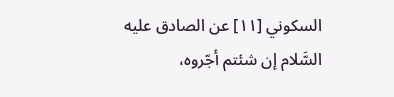السكوني [١١] عن الصادق عليه السَّلام إن شئتم أجّروه،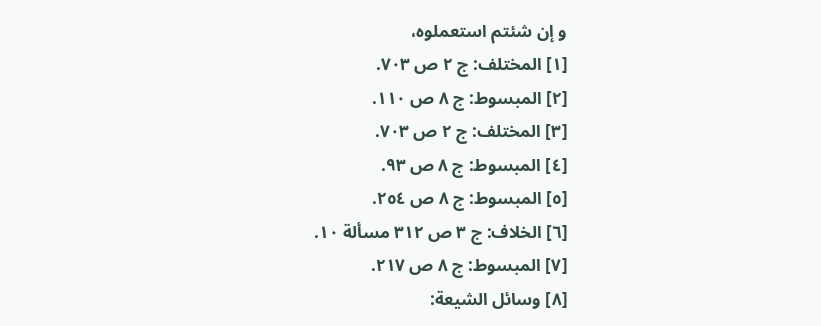و إن شئتم استعملوه،
[١] المختلف: ج ٢ ص ٧٠٣.
[٢] المبسوط: ج ٨ ص ١١٠.
[٣] المختلف: ج ٢ ص ٧٠٣.
[٤] المبسوط: ج ٨ ص ٩٣.
[٥] المبسوط: ج ٨ ص ٢٥٤.
[٦] الخلاف: ج ٣ ص ٣١٢ مسألة ١٠.
[٧] المبسوط: ج ٨ ص ٢١٧.
[٨] وسائل الشيعة: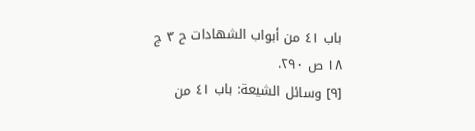باب ٤١ من أبواب الشهادات ح ٣ ج ١٨ ص ٢٩٠.
[٩] وسائل الشيعة: باب ٤١ من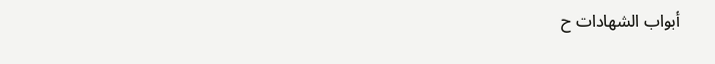أبواب الشهادات ح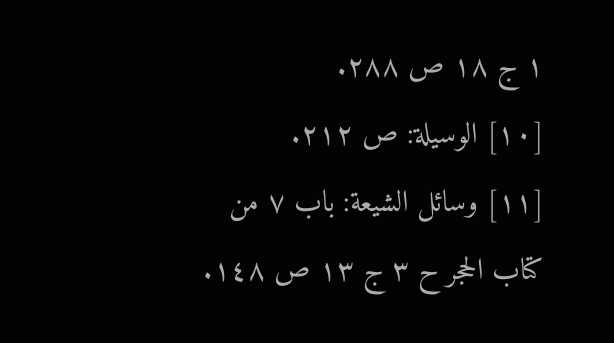١ ج ١٨ ص ٢٨٨.
[١٠] الوسيلة: ص ٢١٢.
[١١] وسائل الشيعة: باب ٧ من كتاب الحجر ح ٣ ج ١٣ ص ١٤٨.